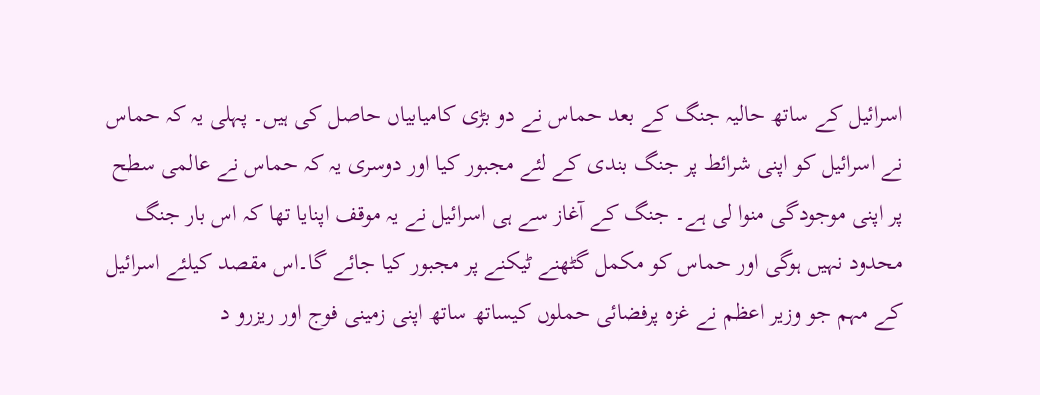اسرائیل کے ساتھ حالیہ جنگ کے بعد حماس نے دو بڑی کامیابیاں حاصل کی ہیں۔ پہلی یہ کہ حماس نے اسرائیل کو اپنی شرائط پر جنگ بندی کے لئے مجبور کیا اور دوسری یہ کہ حماس نے عالمی سطح پر اپنی موجودگی منوا لی ہے۔ جنگ کے آغاز سے ہی اسرائیل نے یہ موقف اپنایا تھا کہ اس بار جنگ محدود نہیں ہوگی اور حماس کو مکمل گٹھنے ٹیکنے پر مجبور کیا جائے گا۔اس مقصد کیلئے اسرائیل کے مہم جو وزیر اعظم نے غزہ پرفضائی حملوں کیساتھ ساتھ اپنی زمینی فوج اور ریزرو د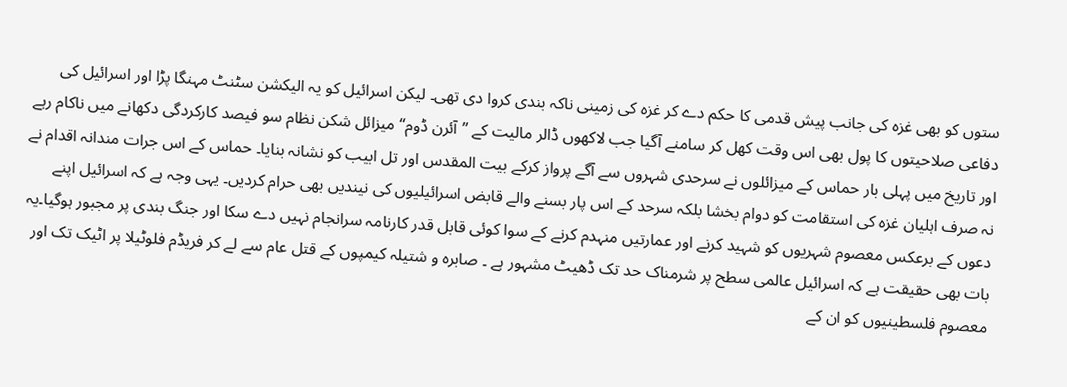ستوں کو بھی غزہ کی جانب پیش قدمی کا حکم دے کر غزہ کی زمینی ناکہ بندی کروا دی تھی۔ لیکن اسرائیل کو یہ الیکشن سٹنٹ مہنگا پڑا اور اسرائیل کی دفاعی صلاحیتوں کا پول بھی اس وقت کھل کر سامنے آگیا جب لاکھوں ڈالر مالیت کے ”آئرن ڈوم“ میزائل شکن نظام سو فیصد کارکردگی دکھانے میں ناکام رہے اور تاریخ میں پہلی بار حماس کے میزائلوں نے سرحدی شہروں سے آگے پرواز کرکے بیت المقدس اور تل ابیب کو نشانہ بنایا۔ حماس کے اس جرات مندانہ اقدام نے نہ صرف اہلیان غزہ کی استقامت کو دوام بخشا بلکہ سرحد کے اس پار بسنے والے قابض اسرائیلیوں کی نیندیں بھی حرام کردیں۔ یہی وجہ ہے کہ اسرائیل اپنے دعوں کے برعکس معصوم شہریوں کو شہید کرنے اور عمارتیں منہدم کرنے کے سوا کوئی قابل قدر کارنامہ سرانجام نہیں دے سکا اور جنگ بندی پر مجبور ہوگیا۔یہ بات بھی حقیقت ہے کہ اسرائیل عالمی سطح پر شرمناک حد تک ڈھیٹ مشہور ہے ۔ صابرہ و شتیلہ کیمپوں کے قتل عام سے لے کر فریڈم فلوٹیلا پر اٹیک تک اور معصوم فلسطینیوں کو ان کے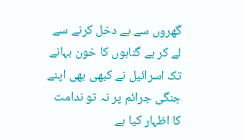گھروں سے بے دخل کرنے سے لے کر بے گناہوں کا خون بہانے تک اسرائیل نے کبھی بھی اپنے جنگی جرائم پر نہ تو ندامت کا اظہار کیا ہے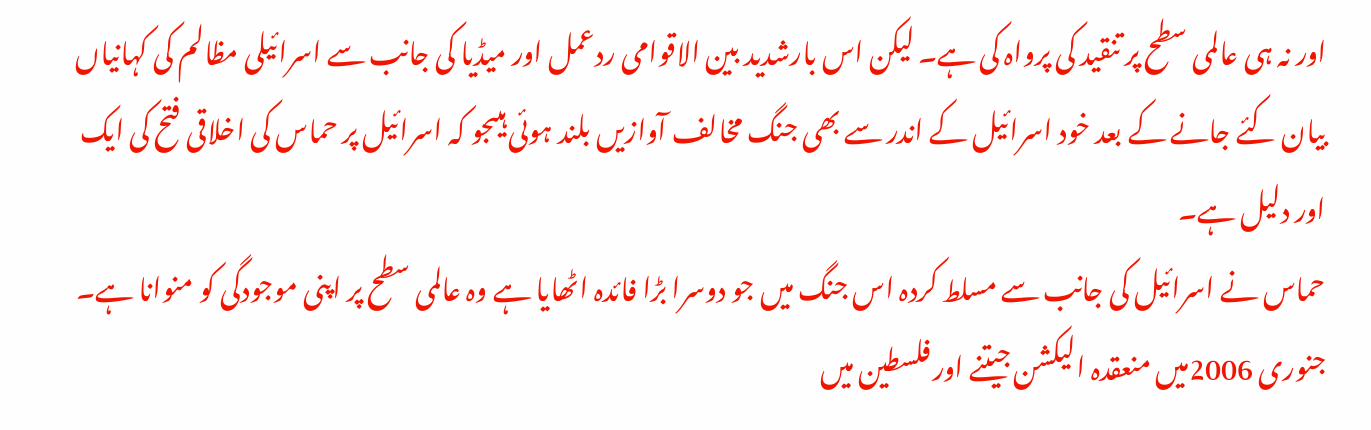اور نہ ہی عالمی سطح پر تنقید کی پرواہ کی ہے۔ لیکن اس بارشدید بین الاقوامی ردعمل اور میڈیا کی جانب سے اسرائیلی مظالم کی کہانیاں بیان کئے جانے کے بعد خود اسرائیل کے اندر سے بھی جنگ مخالف آوازیں بلند ہوئی ہیںجو کہ اسرائیل پر حماس کی اخلاقی فتح کی ایک اور دلیل ہے۔
حماس نے اسرائیل کی جانب سے مسلط کردہ اس جنگ میں جو دوسرا بڑا فائدہ اٹھایا ہے وہ عالمی سطح پر اپنی موجودگی کو منوانا ہے۔ جنوری 2006میں منعقدہ الیکشن جیتنے اور فلسطین میں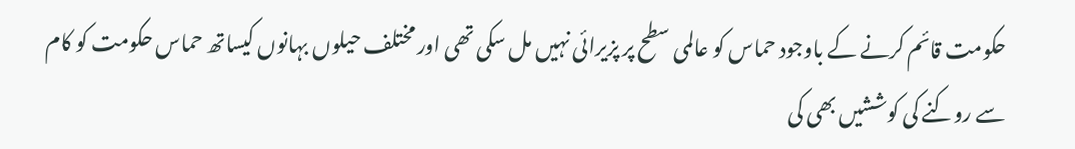حکومت قائم کرنے کے باوجود حماس کو عالمی سطح پر پزیرائی نہیں مل سکی تھی اور مختلف حیلوں بہانوں کیساتھ حماس حکومت کو کام سے روکنے کی کوششیں بھی کی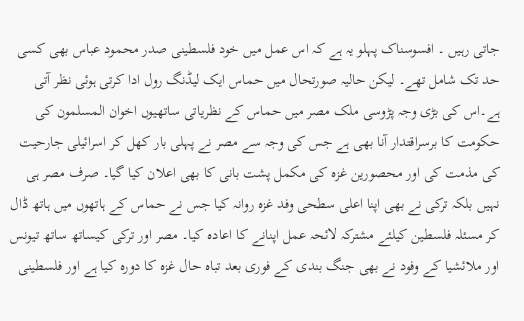جاتی رہیں ۔ افسوسناک پہلو یہ ہے کہ اس عمل میں خود فلسطینی صدر محمود عباس بھی کسی حد تک شامل تھے۔ لیکن حالیہ صورتحال میں حماس ایک لیڈنگ رول ادا کرتی ہوئی نظر آتی ہے۔اس کی بڑی وجہ پڑوسی ملک مصر میں حماس کے نظریاتی ساتھیوں اخوان المسلمون کی حکومت کا برسراقتدار آنا بھی ہے جس کی وجہ سے مصر نے پہلی بار کھل کر اسرائیلی جارحیت کی مذمت کی اور محصورین غزہ کی مکمل پشت بانی کا بھی اعلان کیا گیا۔ صرف مصر ہی نہیں بلکہ ترکی نے بھی اپنا اعلی سطحی وفد غزہ روانہ کیا جس نے حماس کے ہاتھوں میں ہاتھ ڈال کر مسئلہ فلسطین کیلئے مشترکہ لائحہ عمل اپنانے کا اعادہ کیا۔ مصر اور ترکی کیساتھ ساتھ تیونس اور ملائشیا کے وفود نے بھی جنگ بندی کے فوری بعد تباہ حال غزہ کا دورہ کیا ہے اور فلسطینی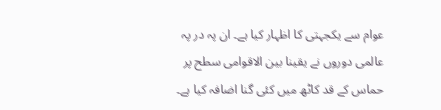عوام سے یکجہتی کا اظہار کیا ہے۔ ان پہ در پہ عالمی دوروں نے یقینا بین الاقوامی سطح پر حماس کے قد کاٹھ میں کئی گنا اضافہ کیا ہے۔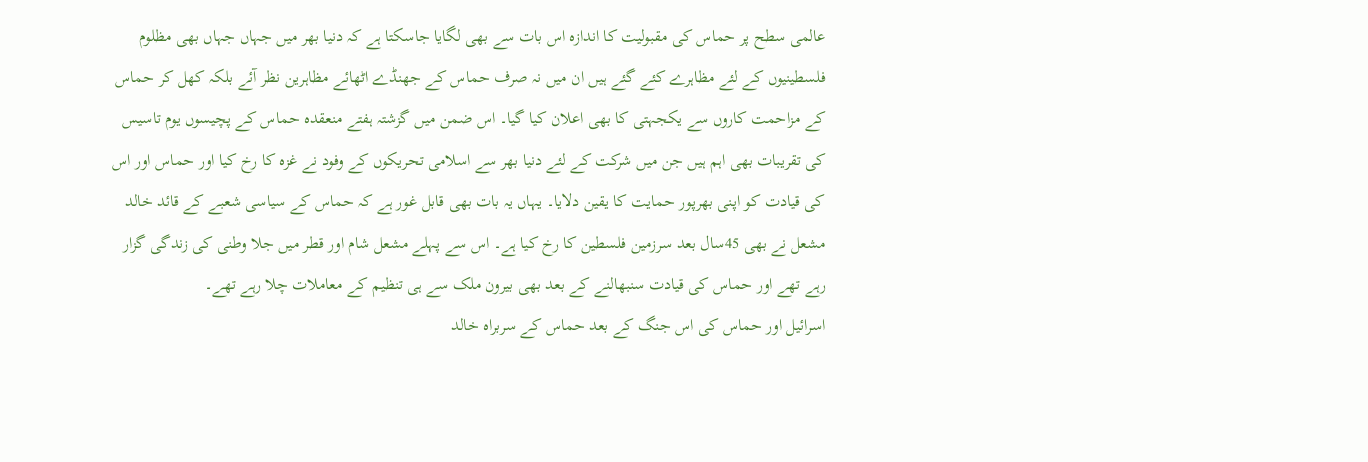عالمی سطح پر حماس کی مقبولیت کا اندازہ اس بات سے بھی لگایا جاسکتا ہے کہ دنیا بھر میں جہاں جہاں بھی مظلوم فلسطینیوں کے لئے مظاہرے کئے گئے ہیں ان میں نہ صرف حماس کے جھنڈے اٹھائے مظاہرین نظر آئے بلکہ کھل کر حماس کے مزاحمت کاروں سے یکجہتی کا بھی اعلان کیا گیا۔ اس ضمن میں گزشتہ ہفتے منعقدہ حماس کے پچیسوں یوم تاسیس کی تقریبات بھی اہم ہیں جن میں شرکت کے لئے دنیا بھر سے اسلامی تحریکوں کے وفود نے غزہ کا رخ کیا اور حماس اور اس کی قیادت کو اپنی بھرپور حمایت کا یقین دلایا۔ یہاں یہ بات بھی قابل غور ہے کہ حماس کے سیاسی شعبے کے قائد خالد مشعل نے بھی 45سال بعد سرزمین فلسطین کا رخ کیا ہے۔ اس سے پہلے مشعل شام اور قطر میں جلا وطنی کی زندگی گزار رہے تھے اور حماس کی قیادت سنبھالنے کے بعد بھی بیرون ملک سے ہی تنظیم کے معاملات چلا رہے تھے۔
اسرائیل اور حماس کی اس جنگ کے بعد حماس کے سربراہ خالد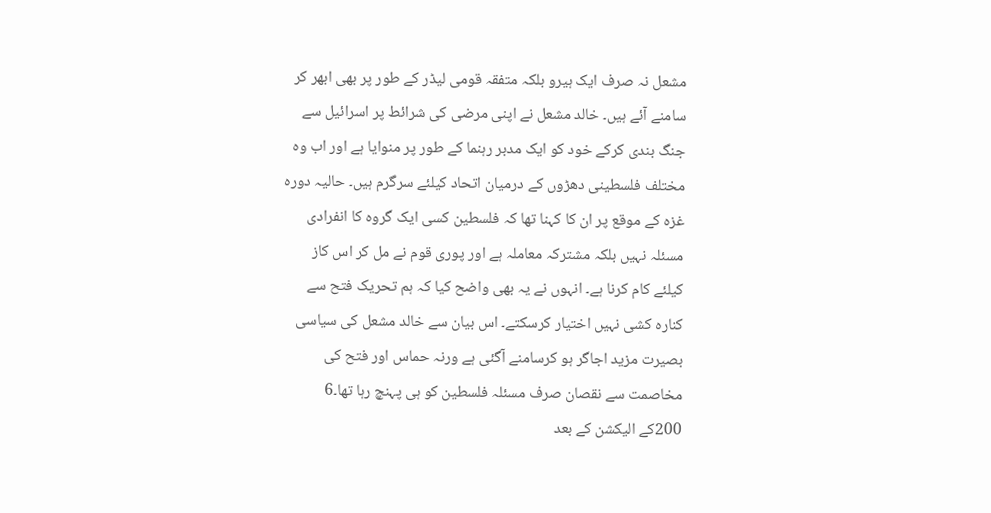مشعل نہ صرف ایک ہیرو بلکہ متفقہ قومی لیڈر کے طور پر بھی ابھر کر سامنے آئے ہیں۔ خالد مشعل نے اپنی مرضی کی شرائط پر اسرائیل سے جنگ بندی کرکے خود کو ایک مدبر رہنما کے طور پر منوایا ہے اور اب وہ مختلف فلسطینی دھڑوں کے درمیان اتحاد کیلئے سرگرم ہیں۔ حالیہ دورہ غزہ کے موقع پر ان کا کہنا تھا کہ فلسطین کسی ایک گروہ کا انفرادی مسئلہ نہیں بلکہ مشترکہ معاملہ ہے اور پوری قوم نے مل کر اس کاز کیلئے کام کرنا ہے۔ انہوں نے یہ بھی واضح کیا کہ ہم تحریک فتح سے کنارہ کشی نہیں اختیار کرسکتے۔ اس بیان سے خالد مشعل کی سیاسی بصیرت مزید اجاگر ہو کرسامنے آگئی ہے ورنہ حماس اور فتح کی مخاصمت سے نقصان صرف مسئلہ فلسطین کو ہی پہنچ رہا تھا۔6 200کے الیکشن کے بعد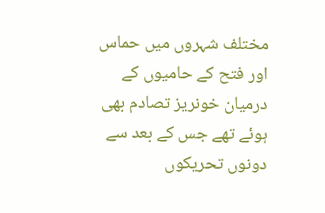مختلف شہروں میں حماس اور فتح کے حامیوں کے درمیان خونریز تصادم بھی ہوئے تھے جس کے بعد سے دونوں تحریکوں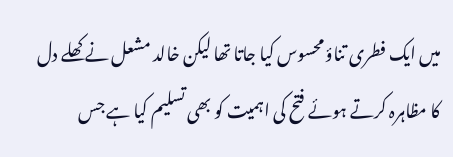میں ایک فطری تناؤ محسوس کیا جاتا تھا لیکن خالد مشعل نے کھلے دل کا مظاہرہ کرتے ہوئے فتح کی اہمیت کو بھی تسلیم کیا ہے جس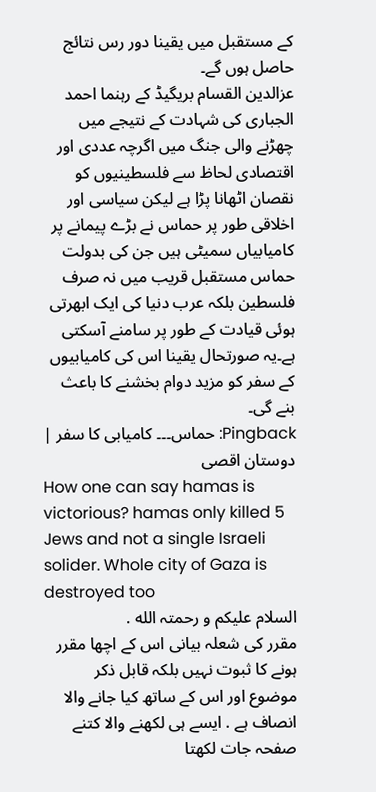کے مستقبل میں یقینا دور رس نتائج حاصل ہوں گے۔
عزالدین القسام بریگیڈ کے رہنما احمد الجباری کی شہادت کے نتیجے میں چھڑنے والی جنگ میں اگرچہ عددی اور اقتصادی لحاظ سے فلسطینیوں کو نقصان اٹھانا پڑا ہے لیکن سیاسی اور اخلاقی طور پر حماس نے بڑے پیمانے پر کامیابیاں سمیٹی ہیں جن کی بدولت حماس مستقبل قریب میں نہ صرف فلسطین بلکہ عرب دنیا کی ایک ابھرتی ہوئی قیادت کے طور پر سامنے آسکتی ہے۔یہ صورتحال یقینا اس کی کامیابیوں کے سفر کو مزید دوام بخشنے کا باعث بنے گی۔
Pingback: حماس۔۔۔ کامیابی کا سفر | دوستان اقصی
How one can say hamas is victorious? hamas only killed 5 Jews and not a single Israeli solider. Whole city of Gaza is destroyed too
السلام علیکم و رحمتہ الله .
مقرر کی شعلہ بیانی اس کے اچھا مقرر ہونے کا ثبوت نہیں بلکہ قابل ذکر موضوع اور اس کے ساتھ کیا جانے والا انصاف ہے . ایسے ہی لکھنے والا کتنے صفحہ جات لکھتا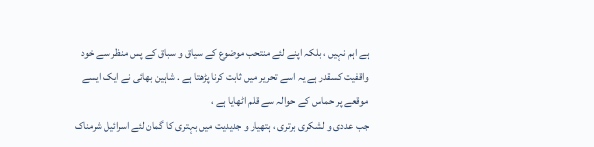ہے اہم نہیں ، بلکہ اپنے لئے منتحب موضوع کے سیاق و سباق کے پس منظر سے خود واقفیت کسقدر ہے یہ اسے تحریر میں ثابت کرنا پڑھتا ہے . شاہین بھائی نے ایک ایسے موقعے پر حماس کے حوالہ سے قلم اٹھایا ہے ،
جب عددی و لشکری برتری ، ہتھیار و جدیدیت میں بہتری کا گمان لئے اسرائیل شرمناک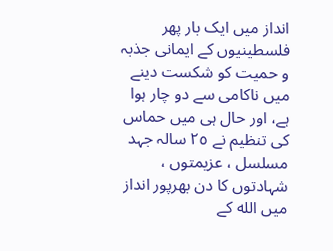انداز میں ایک بار پھر فلسطینیوں کے ایمانی جذبہ و حمیت کو شکست دینے میں ناکامی سے دو چار ہوا ہے، اور حال ہی میں حماس کی تنظیم نے ٢٥ سالہ جہد مسلسل ، عزیمتوں ، شہادتوں کا دن بھرپور انداز میں الله کے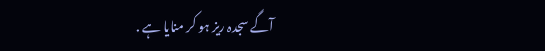آگے سجدہ ریز ہو کر منایا ہے .